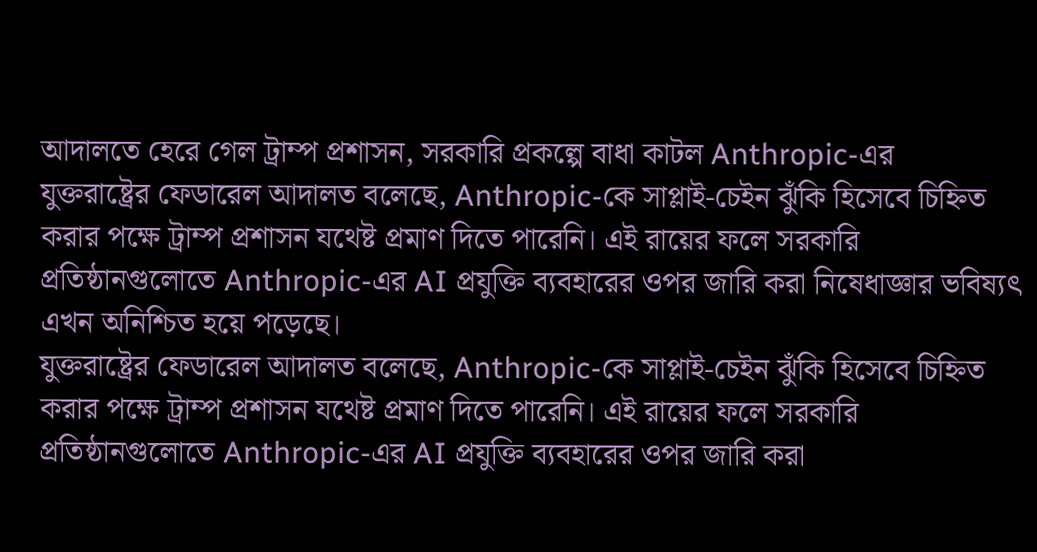আদালতে হেরে গেল ট্রাম্প প্রশাসন, সরকারি প্রকল্পে বাধা কাটল Anthropic-এর
যুক্তরাষ্ট্রের ফেডারেল আদালত বলেছে, Anthropic-কে সাপ্লাই-চেইন ঝুঁকি হিসেবে চিহ্নিত করার পক্ষে ট্রাম্প প্রশাসন যথেষ্ট প্রমাণ দিতে পারেনি। এই রায়ের ফলে সরকারি প্রতিষ্ঠানগুলোতে Anthropic-এর AI প্রযুক্তি ব্যবহারের ওপর জারি করা নিষেধাজ্ঞার ভবিষ্যৎ এখন অনিশ্চিত হয়ে পড়েছে।
যুক্তরাষ্ট্রের ফেডারেল আদালত বলেছে, Anthropic-কে সাপ্লাই-চেইন ঝুঁকি হিসেবে চিহ্নিত করার পক্ষে ট্রাম্প প্রশাসন যথেষ্ট প্রমাণ দিতে পারেনি। এই রায়ের ফলে সরকারি প্রতিষ্ঠানগুলোতে Anthropic-এর AI প্রযুক্তি ব্যবহারের ওপর জারি করা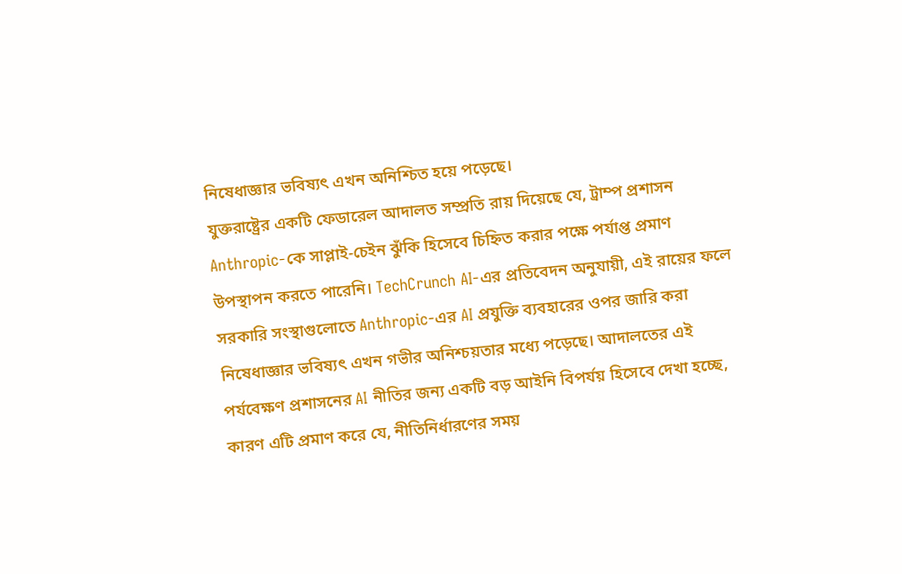নিষেধাজ্ঞার ভবিষ্যৎ এখন অনিশ্চিত হয়ে পড়েছে।
যুক্তরাষ্ট্রের একটি ফেডারেল আদালত সম্প্রতি রায় দিয়েছে যে, ট্রাম্প প্রশাসন Anthropic-কে সাপ্লাই-চেইন ঝুঁকি হিসেবে চিহ্নিত করার পক্ষে পর্যাপ্ত প্রমাণ উপস্থাপন করতে পারেনি। TechCrunch AI-এর প্রতিবেদন অনুযায়ী, এই রায়ের ফলে সরকারি সংস্থাগুলোতে Anthropic-এর AI প্রযুক্তি ব্যবহারের ওপর জারি করা নিষেধাজ্ঞার ভবিষ্যৎ এখন গভীর অনিশ্চয়তার মধ্যে পড়েছে। আদালতের এই পর্যবেক্ষণ প্রশাসনের AI নীতির জন্য একটি বড় আইনি বিপর্যয় হিসেবে দেখা হচ্ছে, কারণ এটি প্রমাণ করে যে, নীতিনির্ধারণের সময়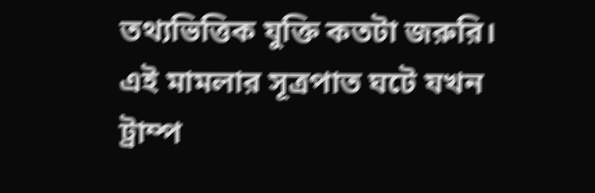তথ্যভিত্তিক যুক্তি কতটা জরুরি।
এই মামলার সূত্রপাত ঘটে যখন ট্রাম্প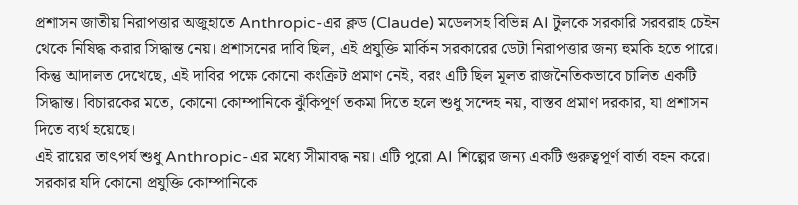প্রশাসন জাতীয় নিরাপত্তার অজুহাতে Anthropic-এর ক্লড (Claude) মডেলসহ বিভিন্ন AI টুলকে সরকারি সরবরাহ চেইন থেকে নিষিদ্ধ করার সিদ্ধান্ত নেয়। প্রশাসনের দাবি ছিল, এই প্রযুক্তি মার্কিন সরকারের ডেটা নিরাপত্তার জন্য হুমকি হতে পারে। কিন্তু আদালত দেখেছে, এই দাবির পক্ষে কোনো কংক্রিট প্রমাণ নেই, বরং এটি ছিল মূলত রাজনৈতিকভাবে চালিত একটি সিদ্ধান্ত। বিচারকের মতে, কোনো কোম্পানিকে ঝুঁকিপূর্ণ তকমা দিতে হলে শুধু সন্দেহ নয়, বাস্তব প্রমাণ দরকার, যা প্রশাসন দিতে ব্যর্থ হয়েছে।
এই রায়ের তাৎপর্য শুধু Anthropic-এর মধ্যে সীমাবদ্ধ নয়। এটি পুরো AI শিল্পের জন্য একটি গুরুত্বপূর্ণ বার্তা বহন করে। সরকার যদি কোনো প্রযুক্তি কোম্পানিকে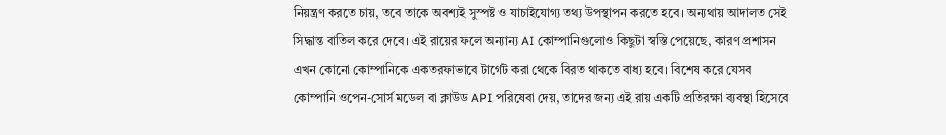নিয়ন্ত্রণ করতে চায়, তবে তাকে অবশ্যই সুস্পষ্ট ও যাচাইযোগ্য তথ্য উপস্থাপন করতে হবে। অন্যথায় আদালত সেই সিদ্ধান্ত বাতিল করে দেবে। এই রায়ের ফলে অন্যান্য AI কোম্পানিগুলোও কিছুটা স্বস্তি পেয়েছে, কারণ প্রশাসন এখন কোনো কোম্পানিকে একতরফাভাবে টার্গেট করা থেকে বিরত থাকতে বাধ্য হবে। বিশেষ করে যেসব কোম্পানি ওপেন-সোর্স মডেল বা ক্লাউড API পরিষেবা দেয়, তাদের জন্য এই রায় একটি প্রতিরক্ষা ব্যবস্থা হিসেবে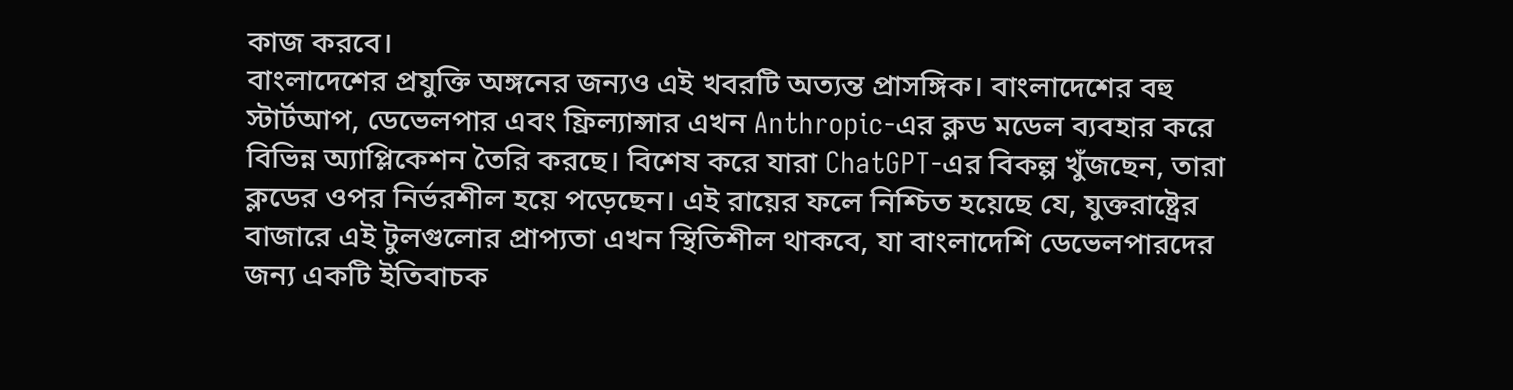কাজ করবে।
বাংলাদেশের প্রযুক্তি অঙ্গনের জন্যও এই খবরটি অত্যন্ত প্রাসঙ্গিক। বাংলাদেশের বহু স্টার্টআপ, ডেভেলপার এবং ফ্রিল্যান্সার এখন Anthropic-এর ক্লড মডেল ব্যবহার করে বিভিন্ন অ্যাপ্লিকেশন তৈরি করছে। বিশেষ করে যারা ChatGPT-এর বিকল্প খুঁজছেন, তারা ক্লডের ওপর নির্ভরশীল হয়ে পড়েছেন। এই রায়ের ফলে নিশ্চিত হয়েছে যে, যুক্তরাষ্ট্রের বাজারে এই টুলগুলোর প্রাপ্যতা এখন স্থিতিশীল থাকবে, যা বাংলাদেশি ডেভেলপারদের জন্য একটি ইতিবাচক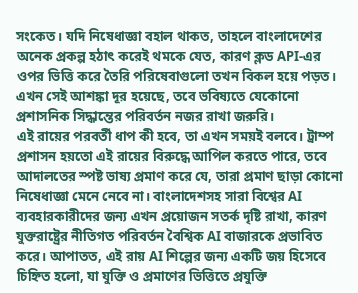সংকেত। যদি নিষেধাজ্ঞা বহাল থাকত, তাহলে বাংলাদেশের অনেক প্রকল্প হঠাৎ করেই থমকে যেত, কারণ ক্লড API-এর ওপর ভিত্তি করে তৈরি পরিষেবাগুলো তখন বিকল হয়ে পড়ত। এখন সেই আশঙ্কা দূর হয়েছে, তবে ভবিষ্যতে যেকোনো প্রশাসনিক সিদ্ধান্তের পরিবর্তন নজর রাখা জরুরি।
এই রায়ের পরবর্তী ধাপ কী হবে, তা এখন সময়ই বলবে। ট্রাম্প প্রশাসন হয়তো এই রায়ের বিরুদ্ধে আপিল করতে পারে, তবে আদালতের স্পষ্ট ভাষ্য প্রমাণ করে যে, তারা প্রমাণ ছাড়া কোনো নিষেধাজ্ঞা মেনে নেবে না। বাংলাদেশসহ সারা বিশ্বের AI ব্যবহারকারীদের জন্য এখন প্রয়োজন সতর্ক দৃষ্টি রাখা, কারণ যুক্তরাষ্ট্রের নীতিগত পরিবর্তন বৈশ্বিক AI বাজারকে প্রভাবিত করে। আপাতত, এই রায় AI শিল্পের জন্য একটি জয় হিসেবে চিহ্নিত হলো, যা যুক্তি ও প্রমাণের ভিত্তিতে প্রযুক্তি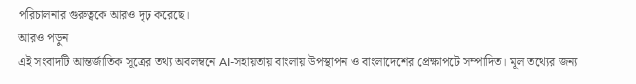পরিচালনার গুরুত্বকে আরও দৃঢ় করেছে।
আরও পড়ুন
এই সংবাদটি আন্তর্জাতিক সূত্রের তথ্য অবলম্বনে AI-সহায়তায় বাংলায় উপস্থাপন ও বাংলাদেশের প্রেক্ষাপটে সম্পাদিত। মূল তথ্যের জন্য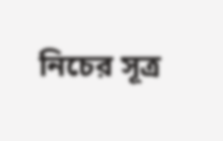নিচের সূত্র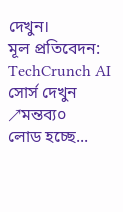দেখুন।
মূল প্রতিবেদন: TechCrunch AI
সোর্স দেখুন ↗মন্তব্য০
লোড হচ্ছে...